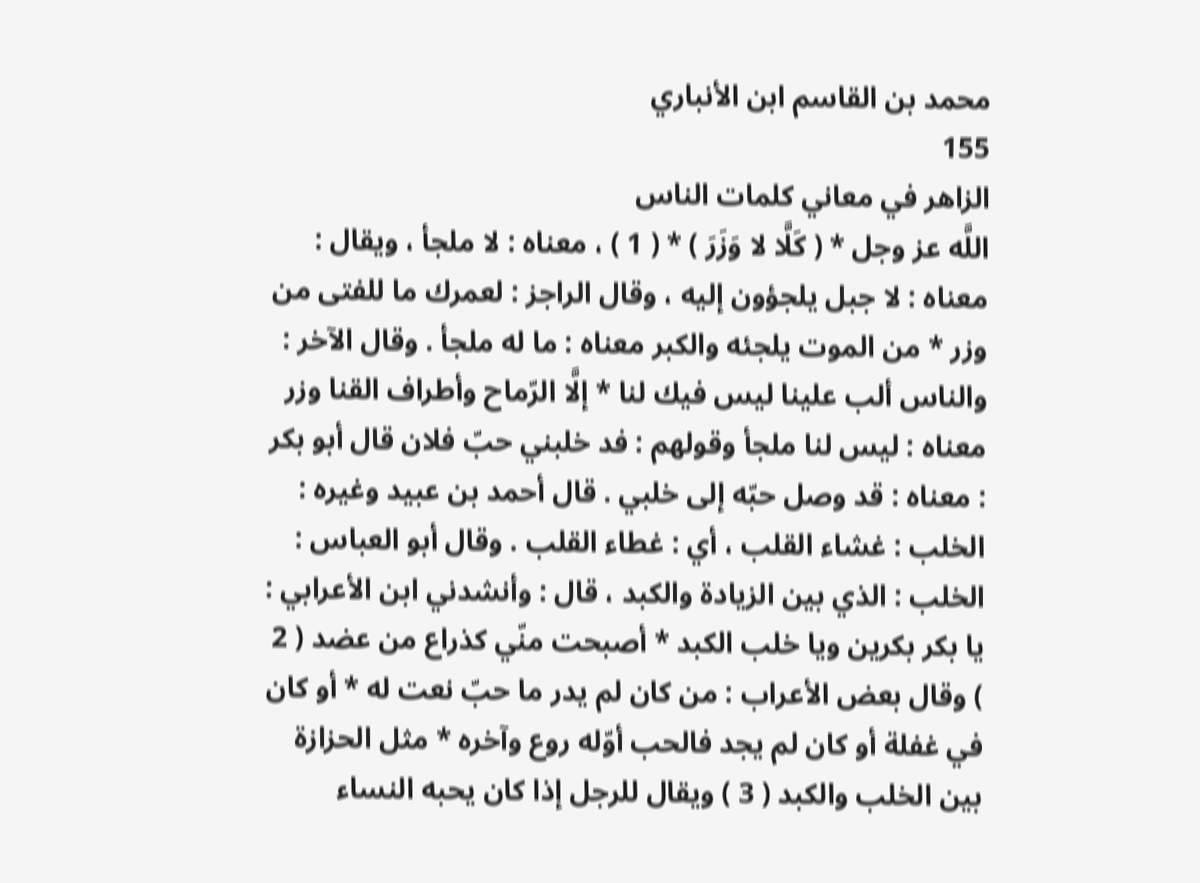محمد بن القاسم ابن الأنباري
155
الزاهر في معاني كلمات الناس
اللَّه عز وجل * ( كَلَّا لا وَزَرَ ) * ( 1 ) ، معناه : لا ملجأ ، ويقال : معناه : لا جبل يلجؤون إليه ، وقال الراجز : لعمرك ما للفتى من وزر * من الموت يلجئه والكبر معناه : ما له ملجأ . وقال الآخر : والناس ألب علينا ليس فيك لنا * إلَّا الرّماح وأطراف القنا وزر معناه : ليس لنا ملجأ وقولهم : فد خلبني حبّ فلان قال أبو بكر : معناه : قد وصل حبّه إلى خلبي . قال أحمد بن عبيد وغيره : الخلب : غشاء القلب ، أي : غطاء القلب . وقال أبو العباس : الخلب : الذي بين الزيادة والكبد ، قال : وأنشدني ابن الأعرابي : يا بكر بكرين ويا خلب الكبد * أصبحت منّي كذراع من عضد ( 2 ) وقال بعض الأعراب : من كان لم يدر ما حبّ نعت له * أو كان في غفلة أو كان لم يجد فالحب أوّله روع وآخره * مثل الحزازة بين الخلب والكبد ( 3 ) ويقال للرجل إذا كان يحبه النساء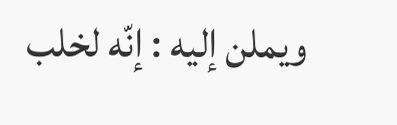ويملن إليه : إنّه لخلب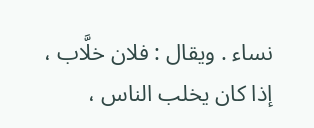نساء . ويقال : فلان خلَّاب ، إذا كان يخلب الناس ،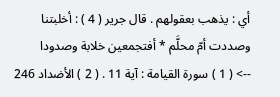أي : يذهب بعقولهم . قال جرير ( 4 ) : أخلبتنا وصددت أمّ محلَّم * أفتجمعين خلابة وصدودا
--> ( 1 ) سورة القيامة : آية 11 . ( 2 ) الأضداد 246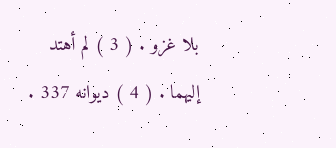بلا غزو . ( 3 ) لم أهتد إليهما . ( 4 ) ديوانه 337 .